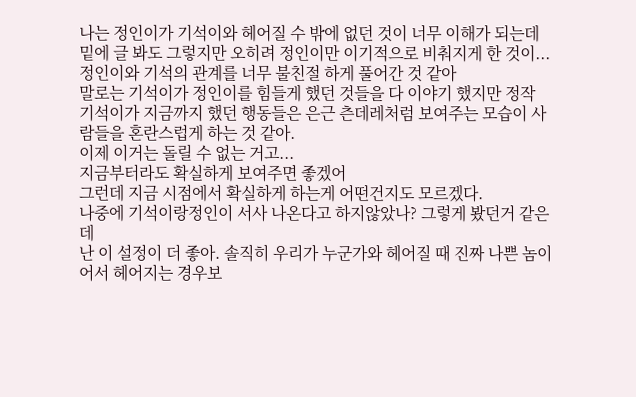나는 정인이가 기석이와 헤어질 수 밖에 없던 것이 너무 이해가 되는데 밑에 글 봐도 그렇지만 오히려 정인이만 이기적으로 비춰지게 한 것이... 정인이와 기석의 관계를 너무 불친절 하게 풀어간 것 같아
말로는 기석이가 정인이를 힘들게 했던 것들을 다 이야기 했지만 정작 기석이가 지금까지 했던 행동들은 은근 츤데레처럼 보여주는 모습이 사람들을 혼란스럽게 하는 것 같아.
이제 이거는 돌릴 수 없는 거고...
지금부터라도 확실하게 보여주면 좋겠어
그런데 지금 시점에서 확실하게 하는게 어떤건지도 모르겠다.
나중에 기석이랑정인이 서사 나온다고 하지않았나? 그렇게 봤던거 같은데
난 이 설정이 더 좋아. 솔직히 우리가 누군가와 헤어질 때 진짜 나쁜 놈이어서 헤어지는 경우보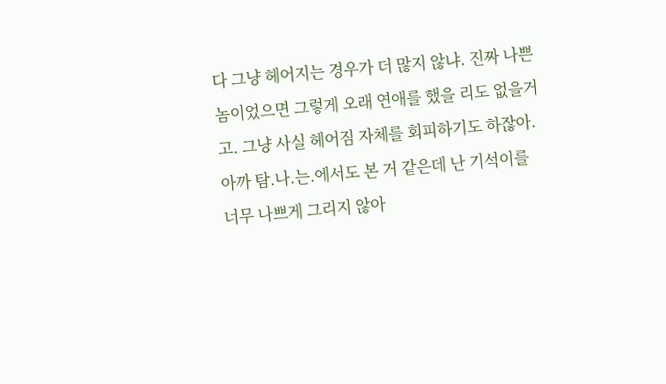다 그냥 헤어지는 경우가 더 많지 않냐. 진짜 나쁜 놈이었으면 그렇게 오래 연애를 했을 리도 없을거고. 그냥 사실 헤어짐 자체를 회피하기도 하잖아. 아까 탐.나.는.에서도 본 거 같은데 난 기석이를 너무 나쁘게 그리지 않아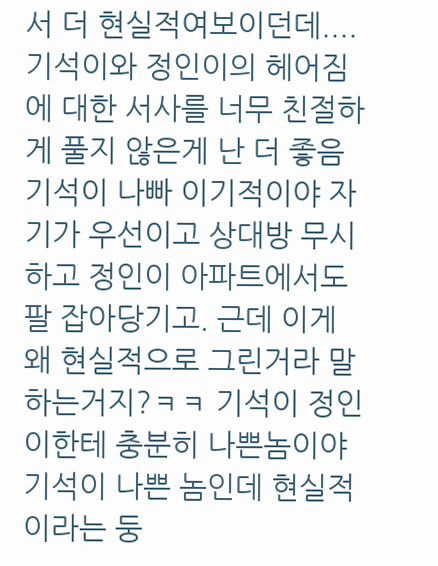서 더 현실적여보이던데.... 기석이와 정인이의 헤어짐에 대한 서사를 너무 친절하게 풀지 않은게 난 더 좋음
기석이 나빠 이기적이야 자기가 우선이고 상대방 무시하고 정인이 아파트에서도 팔 잡아당기고. 근데 이게 왜 현실적으로 그린거라 말하는거지?ㅋㅋ 기석이 정인이한테 충분히 나쁜놈이야 기석이 나쁜 놈인데 현실적이라는 둥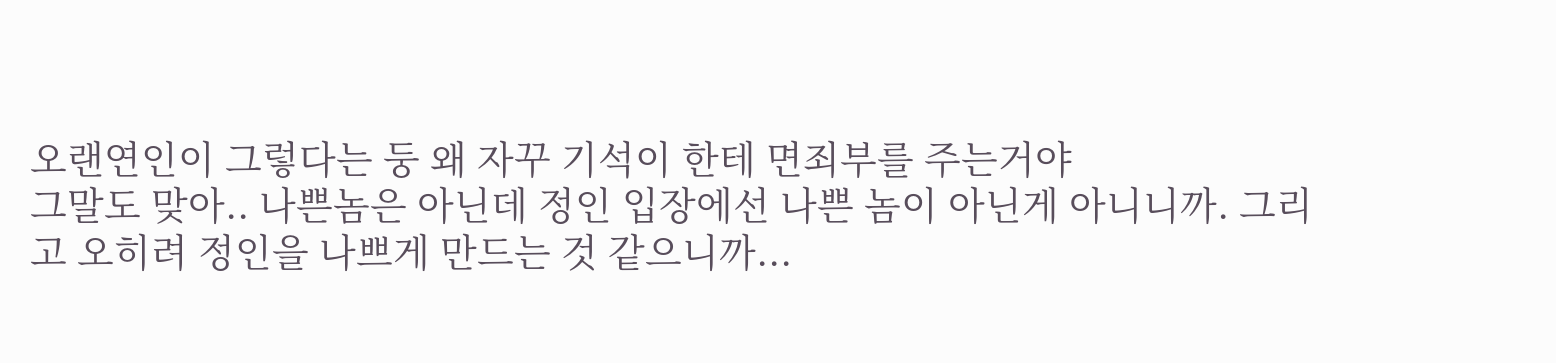오랜연인이 그렇다는 둥 왜 자꾸 기석이 한테 면죄부를 주는거야
그말도 맞아.. 나쁜놈은 아닌데 정인 입장에선 나쁜 놈이 아닌게 아니니까. 그리고 오히려 정인을 나쁘게 만드는 것 같으니까...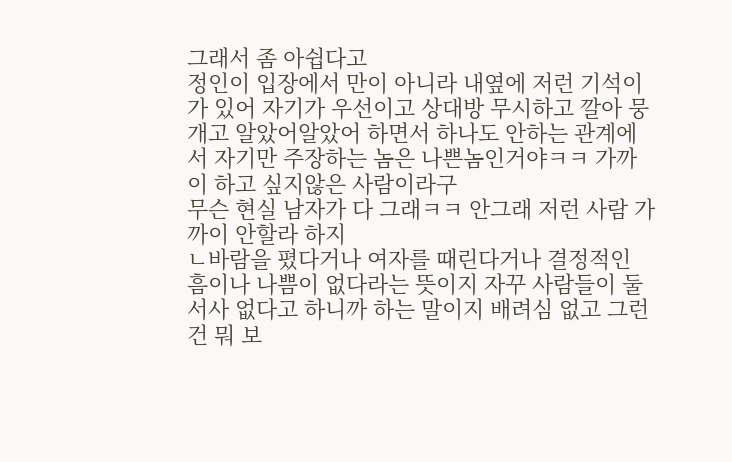그래서 좀 아쉽다고
정인이 입장에서 만이 아니라 내옆에 저런 기석이가 있어 자기가 우선이고 상대방 무시하고 깔아 뭉개고 알았어알았어 하면서 하나도 안하는 관계에서 자기만 주장하는 놈은 나쁜놈인거야ㅋㅋ 가까이 하고 싶지않은 사람이라구
무슨 현실 남자가 다 그래ㅋㅋ 안그래 저런 사람 가까이 안할라 하지
ㄴ바람을 폈다거나 여자를 때린다거나 결정적인 흠이나 나쁨이 없다라는 뜻이지 자꾸 사람들이 둘 서사 없다고 하니까 하는 말이지 배려심 없고 그런 건 뭐 보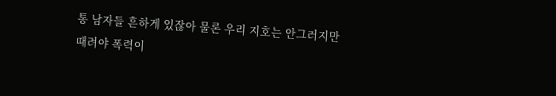통 남자들 흔하게 있잖아 물론 우리 지호는 안그러지만
때려야 폭력이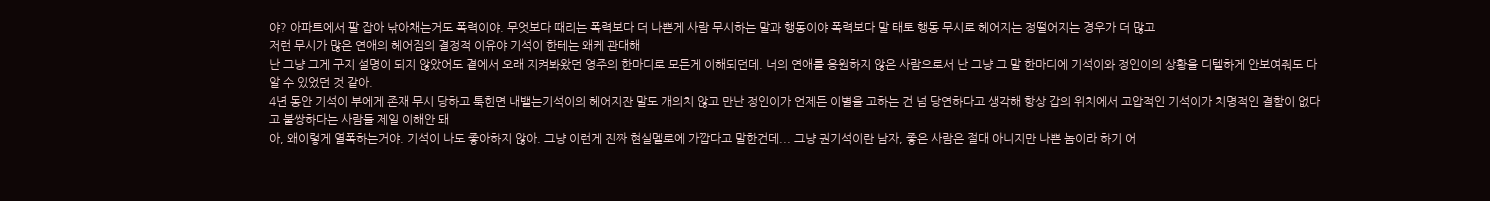야? 아파트에서 팔 잡아 낚아채는거도 폭력이야. 무엇보다 때리는 폭력보다 더 나쁜게 사람 무시하는 말과 행동이야 폭력보다 말 태토 행동 무시로 헤어지는 정떨어지는 경우가 더 많고
저런 무시가 많은 연애의 헤어짐의 결정적 이유야 기석이 한테는 왜케 관대해
난 그냥 그게 구지 설명이 되지 않았어도 곁에서 오래 지켜봐왔던 영주의 한마디로 모든게 이해되던데. 너의 연애를 응원하지 않은 사람으로서 난 그냥 그 말 한마디에 기석이와 정인이의 상황을 디텔하게 안보여줘도 다 알 수 있었던 것 같아.
4년 동안 기석이 부에게 존재 무시 당하고 툭힌면 내뱉는기석이의 헤어지잔 말도 개의치 않고 만난 정인이가 언제든 이별을 고하는 건 넘 당연하다고 생각해 항상 갑의 위치에서 고압적인 기석이가 치명적인 결함이 없다고 불쌍하다는 사람들 제일 이해안 돼
아, 왜이렇게 열폭하는거야. 기석이 나도 좋아하지 않아. 그냥 이런게 진짜 현실멜로에 가깝다고 말한건데... 그냥 권기석이란 남자, 좋은 사람은 절대 아니지만 나쁜 놈이라 하기 어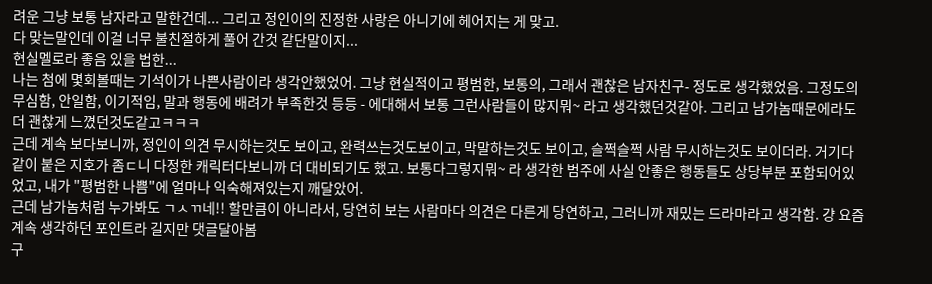려운 그냥 보통 남자라고 말한건데... 그리고 정인이의 진정한 사랑은 아니기에 헤어지는 게 맞고.
다 맞는말인데 이걸 너무 불친절하게 풀어 간것 같단말이지...
현실멜로라 좋음 있을 법한...
나는 첨에 몇회볼때는 기석이가 나쁜사람이라 생각안했었어. 그냥 현실적이고 평범한, 보통의, 그래서 괜찮은 남자친구- 정도로 생각했었음. 그정도의 무심함, 안일함, 이기적임, 말과 행동에 배려가 부족한것 등등 - 에대해서 보통 그런사람들이 많지뭐~ 라고 생각했던것같아. 그리고 남가놈때문에라도 더 괜찮게 느꼈던것도같고ㅋㅋㅋ
근데 계속 보다보니까, 정인이 의견 무시하는것도 보이고, 완력쓰는것도보이고, 막말하는것도 보이고, 슬쩍슬쩍 사람 무시하는것도 보이더라. 거기다 같이 붙은 지호가 좀ㄷ니 다정한 캐릭터다보니까 더 대비되기도 했고. 보통다그렇지뭐~ 라 생각한 범주에 사실 안좋은 행동들도 상당부분 포함되어있었고, 내가 "평범한 나쁨"에 얼마나 익숙해져있는지 깨달았어.
근데 남가놈처럼 누가봐도 ㄱㅅㄲ네!! 할만큼이 아니라서, 당연히 보는 사람마다 의견은 다른게 당연하고, 그러니까 재밌는 드라마라고 생각함. 걍 요즘 계속 생각하던 포인트라 길지만 댓글달아봄
구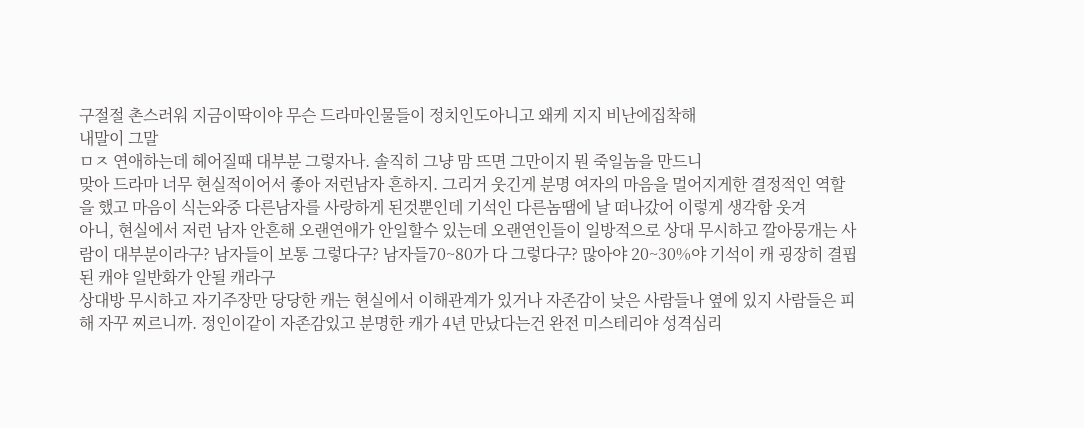구절절 촌스러워 지금이딱이야 무슨 드라마인물들이 정치인도아니고 왜케 지지 비난에집착해
내말이 그말
ㅁㅈ 연애하는데 헤어질때 대부분 그렇자나. 솔직히 그냥 맘 뜨면 그만이지 뭔 죽일놈을 만드니
맞아 드라마 너무 현실적이어서 좋아 저런남자 흔하지. 그리거 웃긴게 분명 여자의 마음을 멀어지게한 결정적인 역할을 했고 마음이 식는와중 다른남자를 사랑하게 된것뿐인데 기석인 다른놈땜에 날 떠나갔어 이렇게 생각함 웃겨
아니, 현실에서 저런 남자 안흔해 오랜연애가 안일할수 있는데 오랜연인들이 일방적으로 상대 무시하고 깔아뭉개는 사람이 대부분이라구? 남자들이 보통 그렇다구? 남자들70~80가 다 그렇다구? 많아야 20~30%야 기석이 캐 굉장히 결핍된 캐야 일반화가 안될 캐라구
상대방 무시하고 자기주장만 당당한 캐는 현실에서 이해관계가 있거나 자존감이 낮은 사람들나 옆에 있지 사람들은 피해 자꾸 찌르니까. 정인이같이 자존감있고 분명한 캐가 4년 만났다는건 완전 미스테리야 성격심리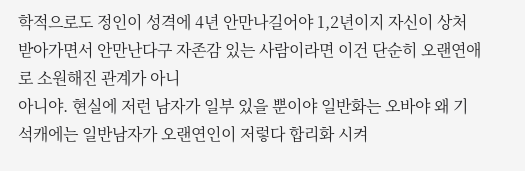학적으로도 정인이 성격에 4년 안만나길어야 1,2년이지 자신이 상처받아가면서 안만난다구 자존감 있는 사람이라면 이건 단순히 오랜연애로 소원해진 관계가 아니
아니야. 현실에 저런 남자가 일부 있을 뿐이야 일반화는 오바야 왜 기석캐에는 일반남자가 오랜연인이 저렇다 합리화 시켜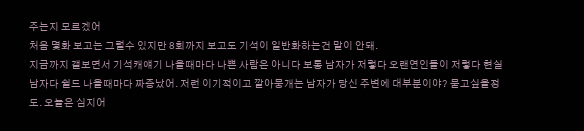주는지 모르겠어
처음 몇화 보고는 그럴수 있지만 8회까지 보고도 기석이 일반화하는건 말이 안돼.
지금까지 갤보면서 기석캐얘기 나올때마다 나쁜 사람은 아니다 보통 남자가 저렇다 오랜연인들이 저렇다 현실남자다 쉴드 나올때마다 짜증났어. 저런 이기적이고 깔아뭉개는 남자가 당신 주변에 대부분이야? 묻고싶을정도. 오늘은 심지어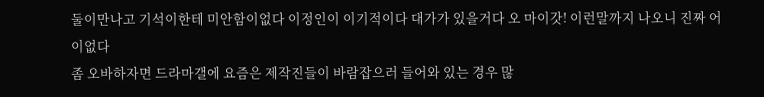둘이만나고 기석이한테 미안함이없다 이정인이 이기적이다 대가가 있을거다 오 마이갓! 이런말까지 나오니 진짜 어이없다
좀 오바하자면 드라마갤에 요즘은 제작진들이 바람잡으러 들어와 있는 경우 많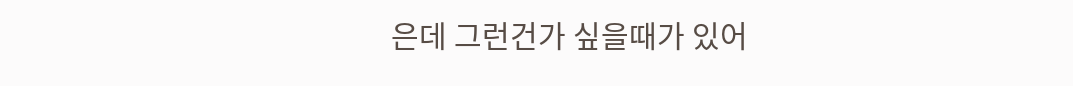은데 그런건가 싶을때가 있어